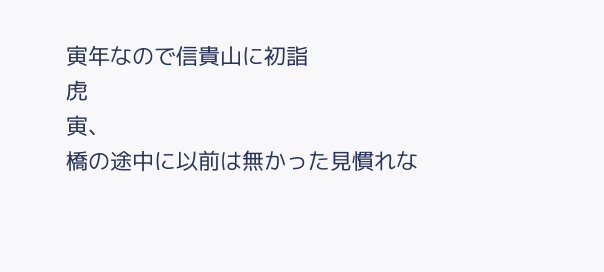寅年なので信貴山に初詣
虎
寅、
橋の途中に以前は無かった見慣れな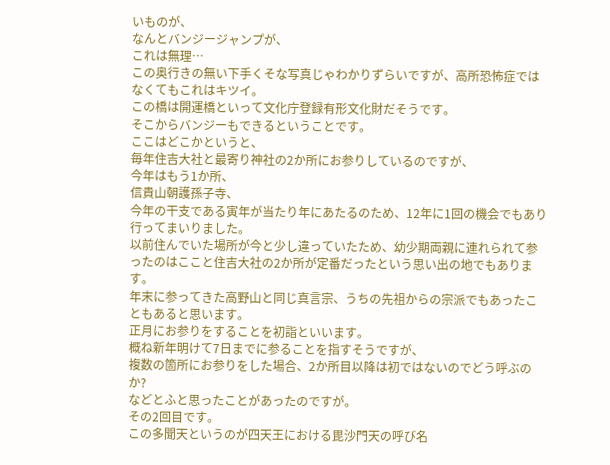いものが、
なんとバンジージャンプが、
これは無理…
この奥行きの無い下手くそな写真じゃわかりずらいですが、高所恐怖症ではなくてもこれはキツイ。
この橋は開運橋といって文化庁登録有形文化財だそうです。
そこからバンジーもできるということです。
ここはどこかというと、
毎年住吉大社と最寄り神社の2か所にお参りしているのですが、
今年はもう1か所、
信貴山朝護孫子寺、
今年の干支である寅年が当たり年にあたるのため、12年に1回の機会でもあり行ってまいりました。
以前住んでいた場所が今と少し違っていたため、幼少期両親に連れられて参ったのはここと住吉大社の2か所が定番だったという思い出の地でもあります。
年末に参ってきた高野山と同じ真言宗、うちの先祖からの宗派でもあったこともあると思います。
正月にお参りをすることを初詣といいます。
概ね新年明けて7日までに参ることを指すそうですが、
複数の箇所にお参りをした場合、2か所目以降は初ではないのでどう呼ぶのか?
などとふと思ったことがあったのですが。
その2回目です。
この多聞天というのが四天王における毘沙門天の呼び名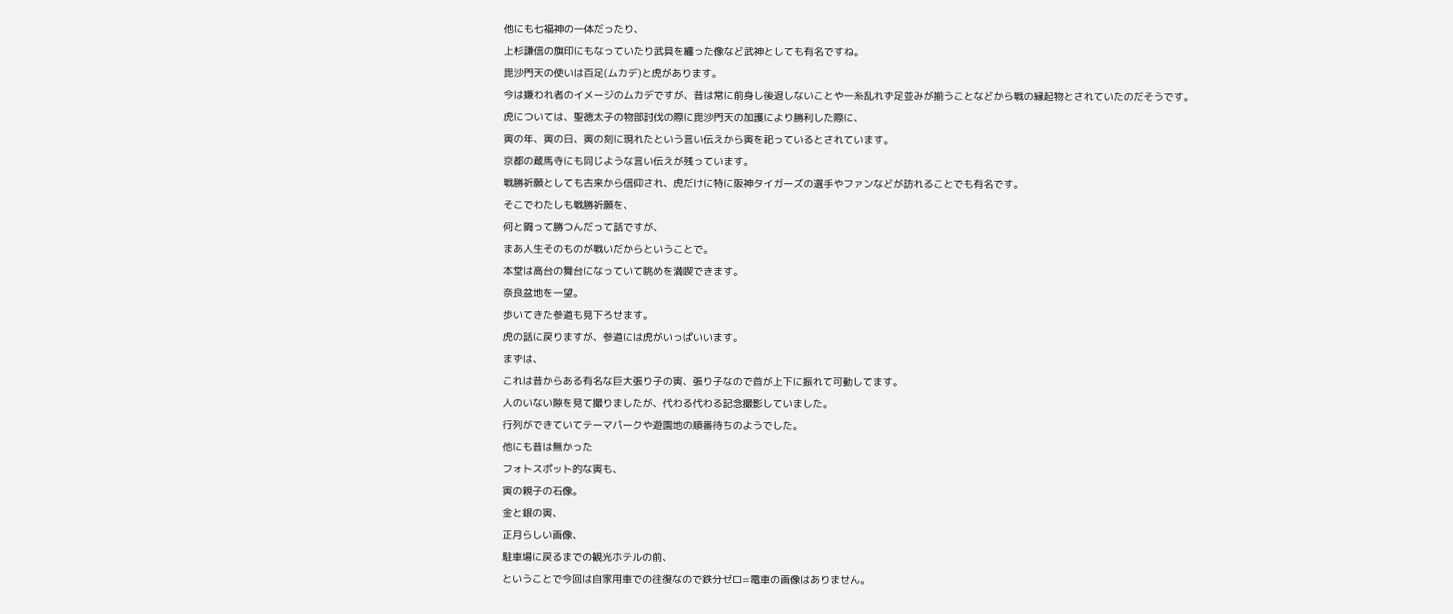他にも七福神の一体だったり、
上杉謙信の旗印にもなっていたり武具を纏った像など武神としても有名ですね。
毘沙門天の使いは百足(ムカデ)と虎があります。
今は嫌われ者のイメージのムカデですが、昔は常に前身し後退しないことや一糸乱れず足並みが揃うことなどから戦の縁起物とされていたのだそうです。
虎については、聖徳太子の物部討伐の際に毘沙門天の加護により勝利した際に、
寅の年、寅の日、寅の刻に現れたという言い伝えから寅を祀っているとされています。
京都の蔵馬寺にも同じような言い伝えが残っています。
戦勝祈願としても古来から信仰され、虎だけに特に阪神タイガーズの選手やファンなどが訪れることでも有名です。
そこでわたしも戦勝祈願を、
何と闘って勝つんだって話ですが、
まあ人生そのものが戦いだからということで。
本堂は高台の舞台になっていて眺めを満喫できます。
奈良盆地を一望。
歩いてきた参道も見下ろせます。
虎の話に戻りますが、参道には虎がいっぱいいます。
まずは、
これは昔からある有名な巨大張り子の寅、張り子なので首が上下に振れて可動してます。
人のいない隙を見て撮りましたが、代わる代わる記念撮影していました。
行列ができていてテーマパークや遊園地の順番待ちのようでした。
他にも昔は無かった
フォトスポット的な寅も、
寅の親子の石像。
金と銀の寅、
正月らしい画像、
駐車場に戻るまでの観光ホテルの前、
ということで今回は自家用車での往復なので鉄分ゼロ=電車の画像はありません。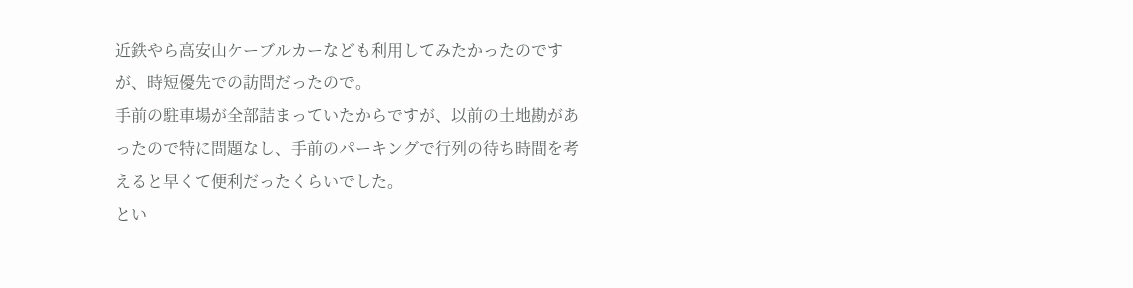近鉄やら高安山ケーブルカーなども利用してみたかったのですが、時短優先での訪問だったので。
手前の駐車場が全部詰まっていたからですが、以前の土地勘があったので特に問題なし、手前のパーキングで行列の待ち時間を考えると早くて便利だったくらいでした。
とい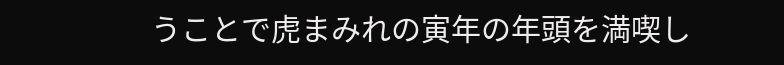うことで虎まみれの寅年の年頭を満喫し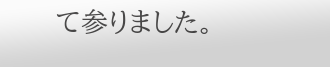て参りました。